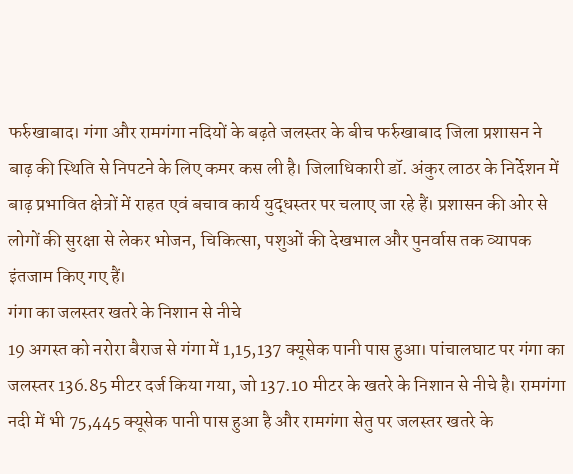फर्रुखाबाद। गंगा और रामगंगा नदियों के बढ़ते जलस्तर के बीच फर्रुखाबाद जिला प्रशासन ने बाढ़ की स्थिति से निपटने के लिए कमर कस ली है। जिलाधिकारी डॉ. अंकुर लाठर के निर्देशन में बाढ़ प्रभावित क्षेत्रों में राहत एवं बचाव कार्य युद्धस्तर पर चलाए जा रहे हैं। प्रशासन की ओर से लोगों की सुरक्षा से लेकर भोजन, चिकित्सा, पशुओं की देखभाल और पुनर्वास तक व्यापक इंतजाम किए गए हैं।
गंगा का जलस्तर खतरे के निशान से नीचे
19 अगस्त को नरोरा बैराज से गंगा में 1,15,137 क्यूसेक पानी पास हुआ। पांचालघाट पर गंगा का जलस्तर 136.85 मीटर दर्ज किया गया, जो 137.10 मीटर के खतरे के निशान से नीचे है। रामगंगा नदी में भी 75,445 क्यूसेक पानी पास हुआ है और रामगंगा सेतु पर जलस्तर खतरे के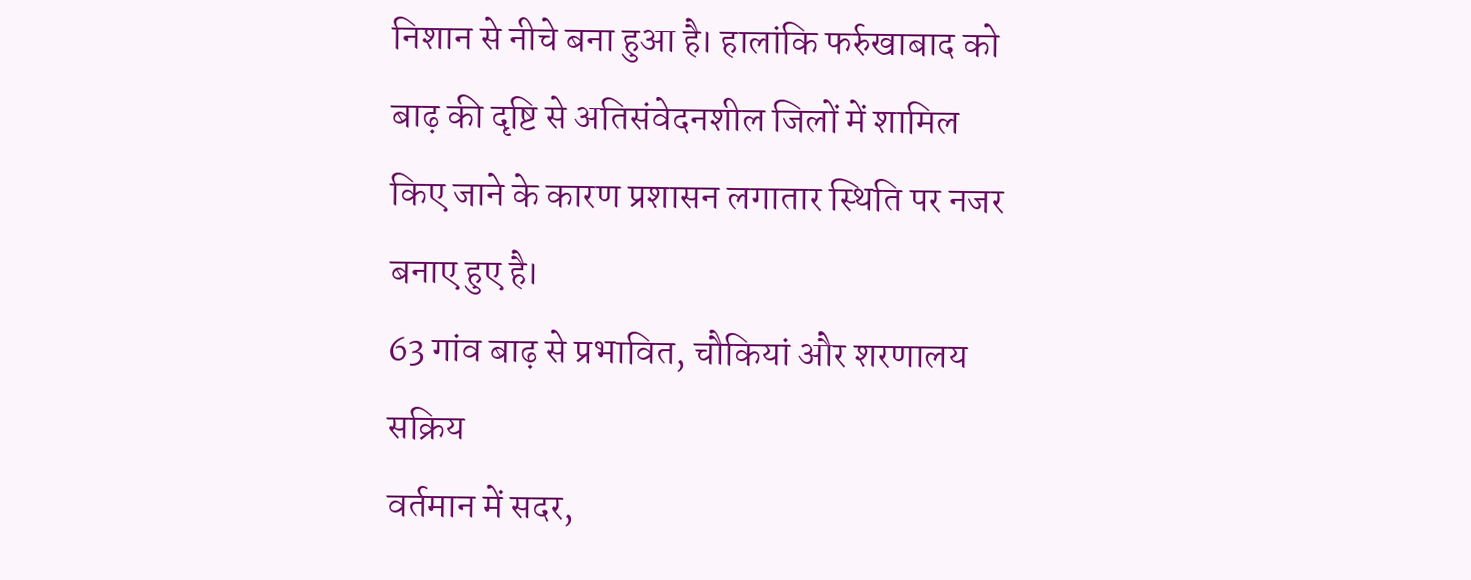निशान से नीचे बना हुआ है। हालांकि फर्रुखाबाद को बाढ़ की दृष्टि से अतिसंवेदनशील जिलों में शामिल किए जाने के कारण प्रशासन लगातार स्थिति पर नजर बनाए हुए है।
63 गांव बाढ़ से प्रभावित, चौकियां और शरणालय सक्रिय
वर्तमान में सदर,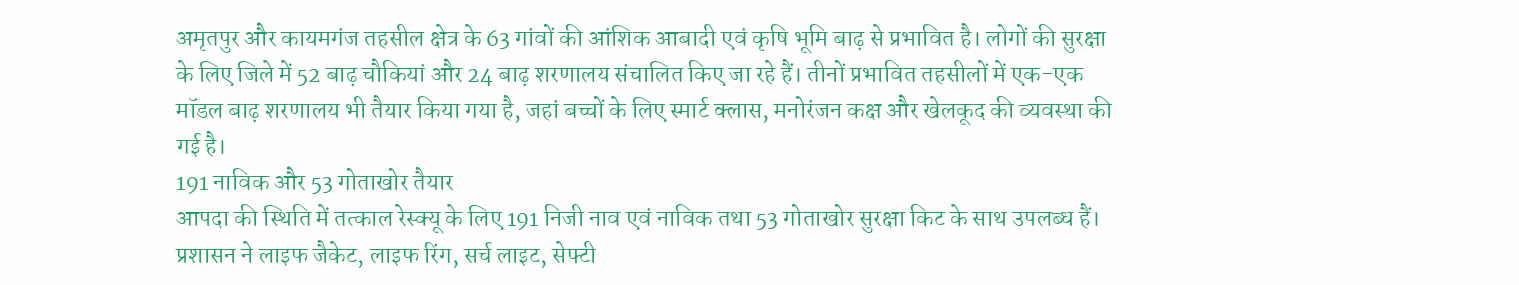अमृतपुर और कायमगंज तहसील क्षेत्र के 63 गांवों की आंशिक आबादी एवं कृषि भूमि बाढ़ से प्रभावित है। लोगों की सुरक्षा के लिए जिले में 52 बाढ़ चौकियां और 24 बाढ़ शरणालय संचालित किए जा रहे हैं। तीनों प्रभावित तहसीलों में एक-एक मॉडल बाढ़ शरणालय भी तैयार किया गया है, जहां बच्चों के लिए स्मार्ट क्लास, मनोरंजन कक्ष और खेलकूद की व्यवस्था की गई है।
191 नाविक और 53 गोताखोर तैयार
आपदा की स्थिति में तत्काल रेस्क्यू के लिए 191 निजी नाव एवं नाविक तथा 53 गोताखोर सुरक्षा किट के साथ उपलब्ध हैं। प्रशासन ने लाइफ जैकेट, लाइफ रिंग, सर्च लाइट, सेफ्टी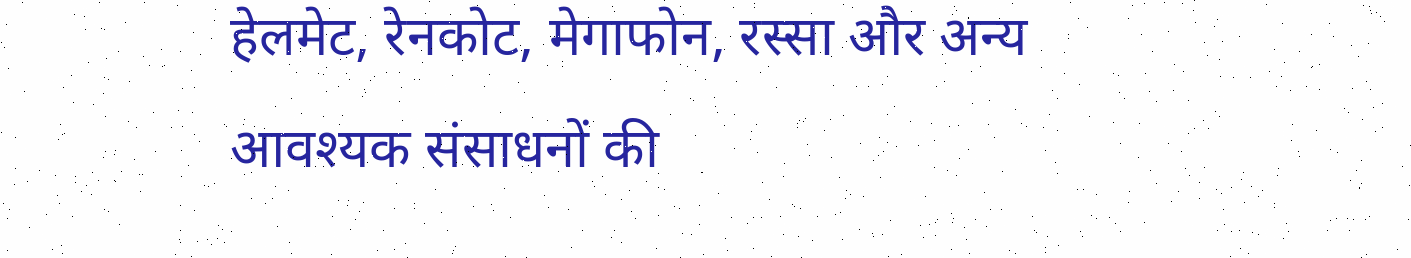हेलमेट, रेनकोट, मेगाफोन, रस्सा और अन्य आवश्यक संसाधनों की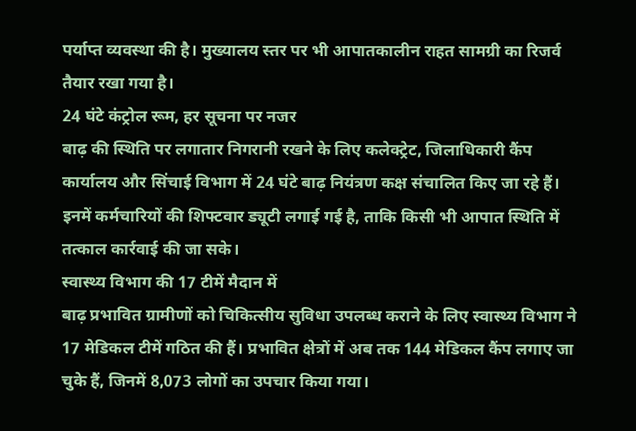पर्याप्त व्यवस्था की है। मुख्यालय स्तर पर भी आपातकालीन राहत सामग्री का रिजर्व तैयार रखा गया है।
24 घंटे कंट्रोल रूम, हर सूचना पर नजर
बाढ़ की स्थिति पर लगातार निगरानी रखने के लिए कलेक्ट्रेट, जिलाधिकारी कैंप कार्यालय और सिंचाई विभाग में 24 घंटे बाढ़ नियंत्रण कक्ष संचालित किए जा रहे हैं। इनमें कर्मचारियों की शिफ्टवार ड्यूटी लगाई गई है, ताकि किसी भी आपात स्थिति में तत्काल कार्रवाई की जा सके।
स्वास्थ्य विभाग की 17 टीमें मैदान में
बाढ़ प्रभावित ग्रामीणों को चिकित्सीय सुविधा उपलब्ध कराने के लिए स्वास्थ्य विभाग ने 17 मेडिकल टीमें गठित की हैं। प्रभावित क्षेत्रों में अब तक 144 मेडिकल कैंप लगाए जा चुके हैं, जिनमें 8,073 लोगों का उपचार किया गया।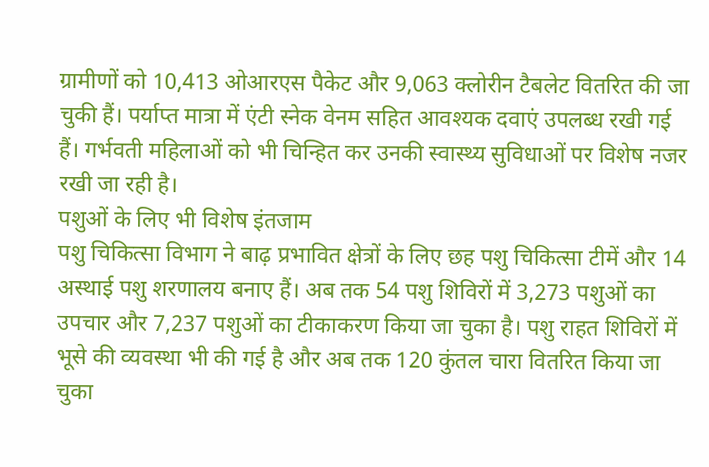ग्रामीणों को 10,413 ओआरएस पैकेट और 9,063 क्लोरीन टैबलेट वितरित की जा चुकी हैं। पर्याप्त मात्रा में एंटी स्नेक वेनम सहित आवश्यक दवाएं उपलब्ध रखी गई हैं। गर्भवती महिलाओं को भी चिन्हित कर उनकी स्वास्थ्य सुविधाओं पर विशेष नजर रखी जा रही है।
पशुओं के लिए भी विशेष इंतजाम
पशु चिकित्सा विभाग ने बाढ़ प्रभावित क्षेत्रों के लिए छह पशु चिकित्सा टीमें और 14 अस्थाई पशु शरणालय बनाए हैं। अब तक 54 पशु शिविरों में 3,273 पशुओं का उपचार और 7,237 पशुओं का टीकाकरण किया जा चुका है। पशु राहत शिविरों में भूसे की व्यवस्था भी की गई है और अब तक 120 कुंतल चारा वितरित किया जा चुका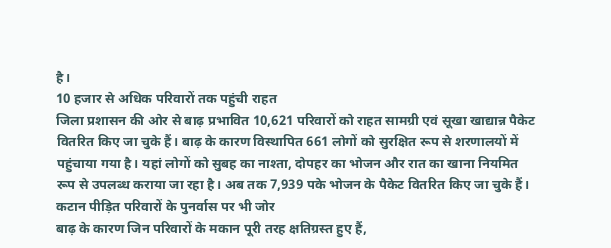है।
10 हजार से अधिक परिवारों तक पहुंची राहत
जिला प्रशासन की ओर से बाढ़ प्रभावित 10,621 परिवारों को राहत सामग्री एवं सूखा खाद्यान्न पैकेट वितरित किए जा चुके हैं। बाढ़ के कारण विस्थापित 661 लोगों को सुरक्षित रूप से शरणालयों में पहुंचाया गया है। यहां लोगों को सुबह का नाश्ता, दोपहर का भोजन और रात का खाना नियमित रूप से उपलब्ध कराया जा रहा है। अब तक 7,939 पके भोजन के पैकेट वितरित किए जा चुके हैं।
कटान पीड़ित परिवारों के पुनर्वास पर भी जोर
बाढ़ के कारण जिन परिवारों के मकान पूरी तरह क्षतिग्रस्त हुए हैं,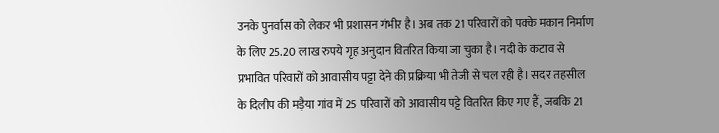उनके पुनर्वास को लेकर भी प्रशासन गंभीर है। अब तक 21 परिवारों को पक्के मकान निर्माण के लिए 25.20 लाख रुपये गृह अनुदान वितरित किया जा चुका है। नदी के कटाव से प्रभावित परिवारों को आवासीय पट्टा देने की प्रक्रिया भी तेजी से चल रही है। सदर तहसील के दिलीप की मड़ैया गांव में 25 परिवारों को आवासीय पट्टे वितरित किए गए हैं, जबकि 21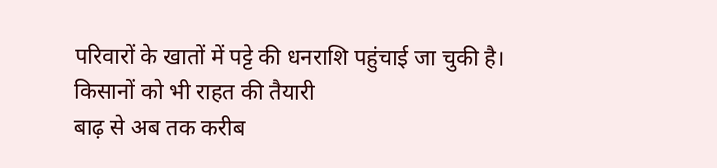परिवारों के खातों में पट्टे की धनराशि पहुंचाई जा चुकी है।
किसानों को भी राहत की तैयारी
बाढ़ से अब तक करीब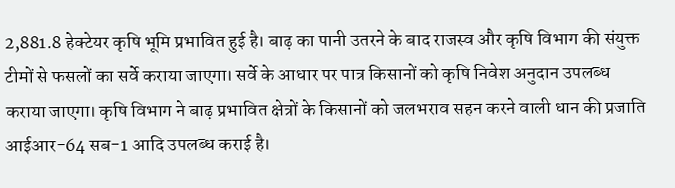2,881.8 हेक्टेयर कृषि भूमि प्रभावित हुई है। बाढ़ का पानी उतरने के बाद राजस्व और कृषि विभाग की संयुक्त टीमों से फसलों का सर्वे कराया जाएगा। सर्वे के आधार पर पात्र किसानों को कृषि निवेश अनुदान उपलब्ध कराया जाएगा। कृषि विभाग ने बाढ़ प्रभावित क्षेत्रों के किसानों को जलभराव सहन करने वाली धान की प्रजाति आईआर-64 सब-1 आदि उपलब्ध कराई है।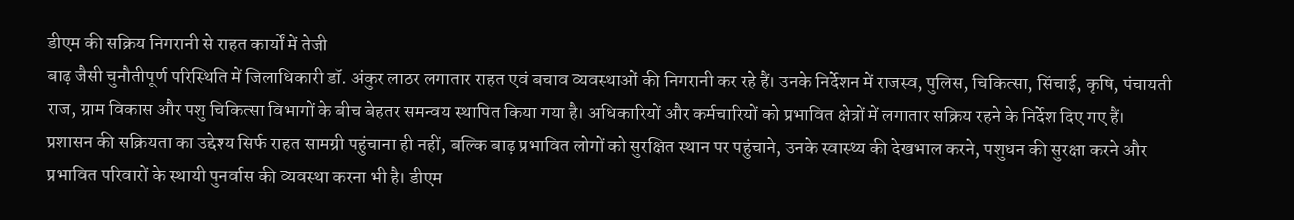डीएम की सक्रिय निगरानी से राहत कार्यों में तेजी
बाढ़ जैसी चुनौतीपूर्ण परिस्थिति में जिलाधिकारी डॉ. अंकुर लाठर लगातार राहत एवं बचाव व्यवस्थाओं की निगरानी कर रहे हैं। उनके निर्देशन में राजस्व, पुलिस, चिकित्सा, सिंचाई, कृषि, पंचायती राज, ग्राम विकास और पशु चिकित्सा विभागों के बीच बेहतर समन्वय स्थापित किया गया है। अधिकारियों और कर्मचारियों को प्रभावित क्षेत्रों में लगातार सक्रिय रहने के निर्देश दिए गए हैं।
प्रशासन की सक्रियता का उद्देश्य सिर्फ राहत सामग्री पहुंचाना ही नहीं, बल्कि बाढ़ प्रभावित लोगों को सुरक्षित स्थान पर पहुंचाने, उनके स्वास्थ्य की देखभाल करने, पशुधन की सुरक्षा करने और प्रभावित परिवारों के स्थायी पुनर्वास की व्यवस्था करना भी है। डीएम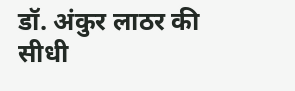डॉ. अंकुर लाठर की सीधी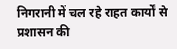निगरानी में चल रहे राहत कार्यों से प्रशासन की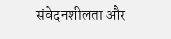संवेदनशीलता और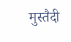मुस्तैदी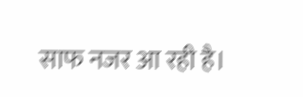साफ नजर आ रही है।